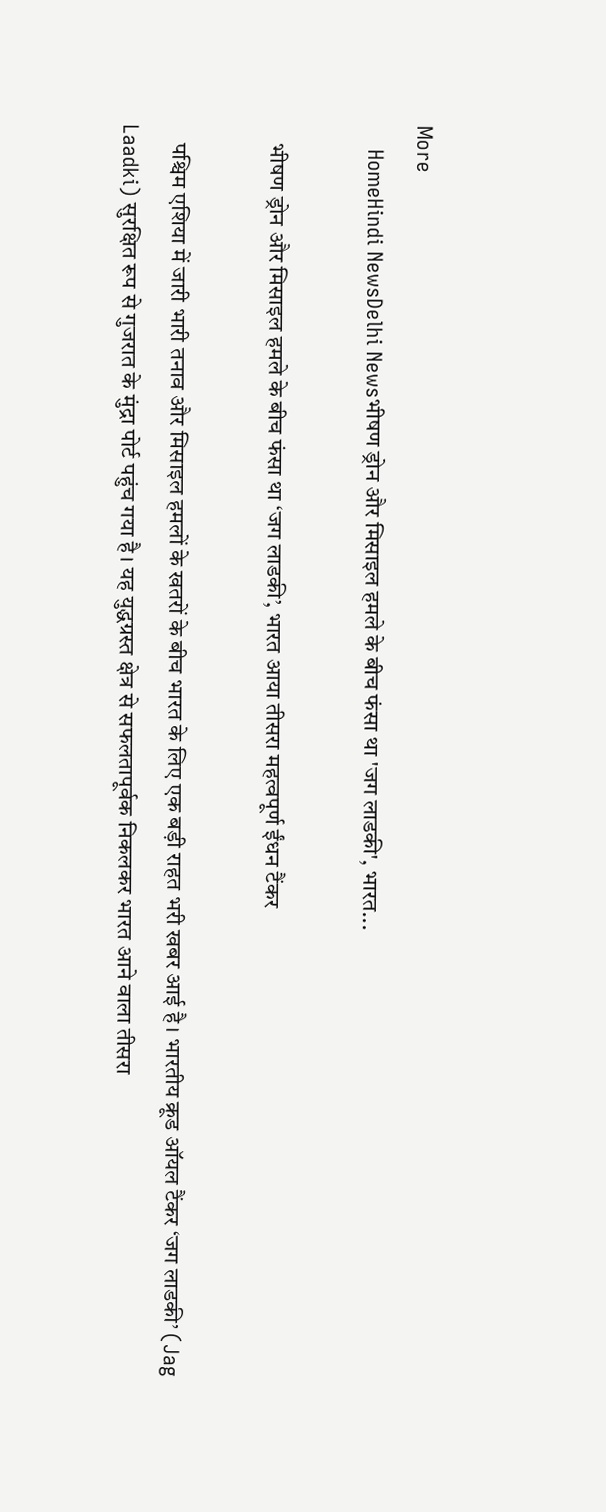More
    HomeHindi NewsDelhi Newsभीषण ड्रोन और मिसाइल हमले के बीच फंसा था 'जग लाडकी', भारत...

    भीषण ड्रोन और मिसाइल हमले के बीच फंसा था ‘जग लाडकी’, भारत आया तीसरा महत्वपूर्ण ईंधन टैंकर

    पश्चिम एशिया में जारी भारी तनाव और मिसाइल हमलों के खतरों के बीच भारत के लिए एक बड़ी राहत भरी खबर आई है। भारतीय क्रूड ऑयल टैंकर ‘जग लाडकी’ (Jag Laadki) सुरक्षित रूप से गुजरात के मुंद्रा पोर्ट पहुंच गया है। यह युद्धग्रस्त क्षेत्र से सफलतापूर्वक निकलकर भारत आने वाला तीसरा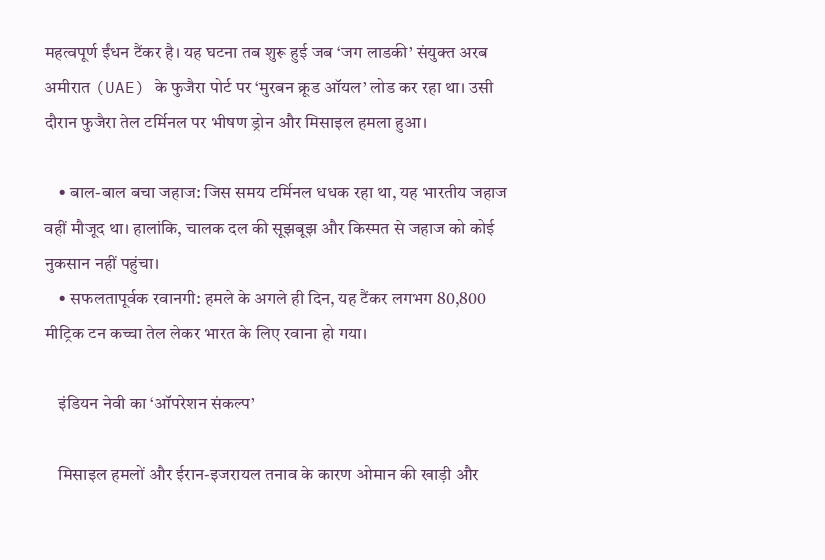महत्वपूर्ण ईंधन टैंकर है। यह घटना तब शुरू हुई जब ‘जग लाडकी’ संयुक्त अरब अमीरात (UAE) के फुजैरा पोर्ट पर ‘मुरबन क्रूड ऑयल’ लोड कर रहा था। उसी दौरान फुजैरा तेल टर्मिनल पर भीषण ड्रोन और मिसाइल हमला हुआ।

    • बाल-बाल बचा जहाज: जिस समय टर्मिनल धधक रहा था, यह भारतीय जहाज वहीं मौजूद था। हालांकि, चालक दल की सूझबूझ और किस्मत से जहाज को कोई नुकसान नहीं पहुंचा।
    • सफलतापूर्वक रवानगी: हमले के अगले ही दिन, यह टैंकर लगभग 80,800 मीट्रिक टन कच्चा तेल लेकर भारत के लिए रवाना हो गया।

    इंडियन नेवी का ‘ऑपरेशन संकल्प’

    मिसाइल हमलों और ईरान-इजरायल तनाव के कारण ओमान की खाड़ी और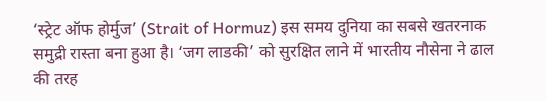‘स्ट्रेट ऑफ होर्मुज’ (Strait of Hormuz) इस समय दुनिया का सबसे खतरनाक समुद्री रास्ता बना हुआ है। ‘जग लाडकी’ को सुरक्षित लाने में भारतीय नौसेना ने ढाल की तरह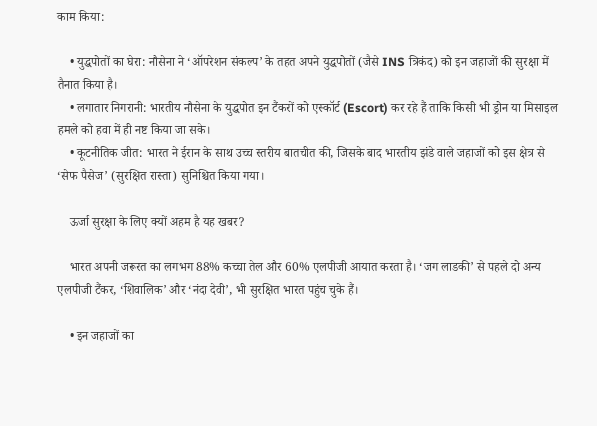काम किया:

    • युद्धपोतों का घेरा: नौसेना ने ‘ऑपरेशन संकल्प’ के तहत अपने युद्धपोतों (जैसे INS त्रिकंद) को इन जहाजों की सुरक्षा में तैनात किया है।
    • लगातार निगरानी: भारतीय नौसेना के युद्धपोत इन टैंकरों को एस्कॉर्ट (Escort) कर रहे हैं ताकि किसी भी ड्रोन या मिसाइल हमले को हवा में ही नष्ट किया जा सके।
    • कूटनीतिक जीत: भारत ने ईरान के साथ उच्च स्तरीय बातचीत की, जिसके बाद भारतीय झंडे वाले जहाजों को इस क्षेत्र से ‘सेफ पैसेज’ (सुरक्षित रास्ता) सुनिश्चित किया गया।

    ऊर्जा सुरक्षा के लिए क्यों अहम है यह खबर?

    भारत अपनी जरूरत का लगभग 88% कच्चा तेल और 60% एलपीजी आयात करता है। ‘जग लाडकी’ से पहले दो अन्य एलपीजी टैंकर, ‘शिवालिक’ और ‘नंदा देवी’, भी सुरक्षित भारत पहुंच चुके हैं।

    • इन जहाजों का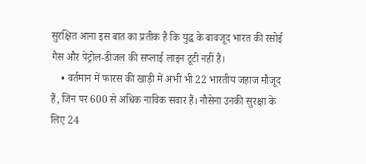सुरक्षित आना इस बात का प्रतीक है कि युद्ध के बावजूद भारत की रसोई गैस और पेट्रोल-डीजल की सप्लाई लाइन टूटी नहीं है।
    • वर्तमान में फारस की खाड़ी में अभी भी 22 भारतीय जहाज मौजूद हैं, जिन पर 600 से अधिक नाविक सवार हैं। नौसेना उनकी सुरक्षा के लिए 24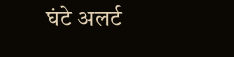घंटे अलर्ट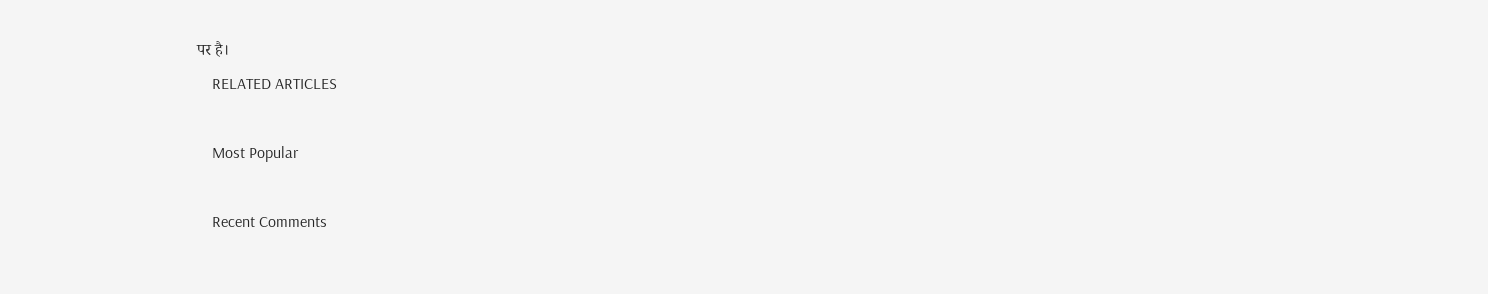पर है।
    RELATED ARTICLES

    Most Popular

    Recent Comments